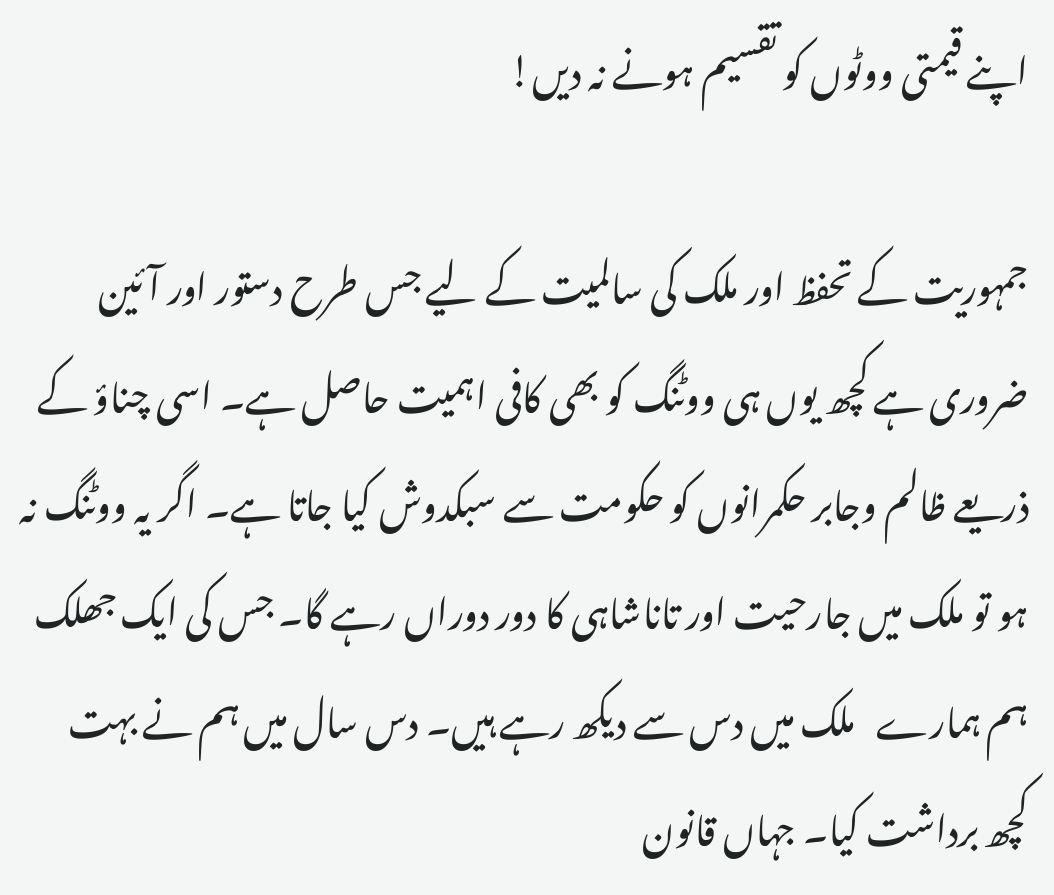اپنے قیمتی ووٹوں کو تقسیم ہونے نہ دیں!

جمہوریت کے تحفظ اور ملک کی سالمیت کے لیے جس طرح دستور اور آئین ضروری ہے کچھ یوں ہی ووٹنگ کو بھی کافی اہمیت حاصل ہے۔ اسی چناؤ کے ذریعے ظالم وجابر حکمرانوں کو حکومت سے سبکدوش کیا جاتا ہے۔ اگر یہ ووٹنگ نہ ہو تو ملک میں جارحیت اور تاناشاہی کا دور دوراں رہے گا۔ جس کی ایک جھلک ہم ہمارے   ملک میں دس سے دیکھ رہے ہیں۔ دس سال میں ہم نے بہت کچھ برداشت کیا۔ جہاں قانون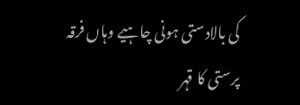کی بالادستی ہونی چاہیے وہاں فرقہ پرستی کا قہر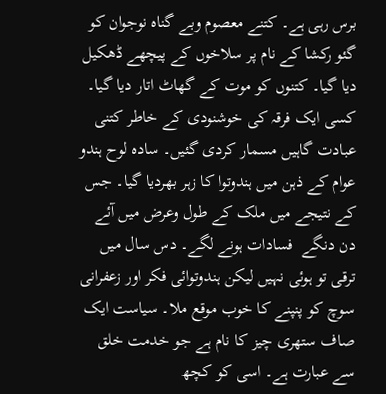برس رہی ہے۔ کتنے معصوم وبے گناہ نوجوان کو گئو رکشا کے نام پر سلاخوں کے پیچھے ڈھکیل دیا گیا۔ کتنوں کو موت کے گھاٹ اتار دیا گیا۔ کسی ایک فرقہ کی خوشنودی کے خاطر کتنی عبادت گاہیں مسمار کردی گئیں۔ سادہ لوح ہندو عوام کے ذہن میں ہندوتوا کا زہر بھردیا گیا۔ جس کے نتیجے میں ملک کے طول وعرض میں آئے دن دنگے  فسادات ہونے لگے۔ دس سال میں ترقی تو ہوئی نہیں لیکن ہندوتوائی فکر اور زعفرانی سوچ کو پنپنے کا خوب موقع ملا۔ سیاست ایک صاف ستھری چیز کا نام ہے جو خدمت خلق سے عبارت ہے۔ اسی کو کچھ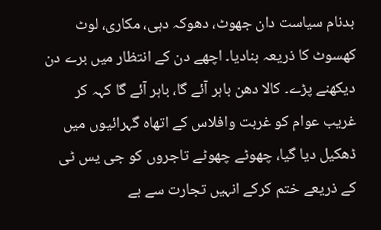بدنام سیاست دان جھوٹ، دھوکہ دہی، مکاری، لوٹ کھسوٹ کا ذریعہ بنادیا۔ اچھے دن کے انتظار میں برے دن دیکھنے پڑے۔ کالا دھن باہر آئے گا، باہر آئے گا کہہ کر غریب عوام کو غربت وافلاس کے اتھاہ گہرائیوں میں ڈھکیل دیا گیا، چھوٹے چھوٹے تاجروں کو جی یس ٹی کے ذریعے ختم کرکے انہیں تجارت سے بے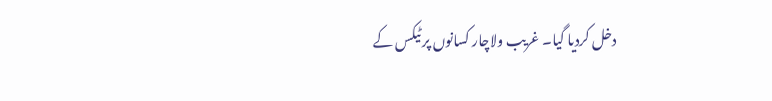دخل کردیا گیا۔ غریب ولاچار کسانوں پر ٹیکس کے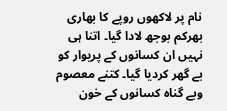نام پر لاکھوں روپے کا بھاری بھرکم بوجھ لادا گیا۔ اتنا ہی نہیں ان کسانوں کے پریوار کو بے گھر کردیا گیا۔ کتنے معصوم وبے گناہ کسانوں کے خون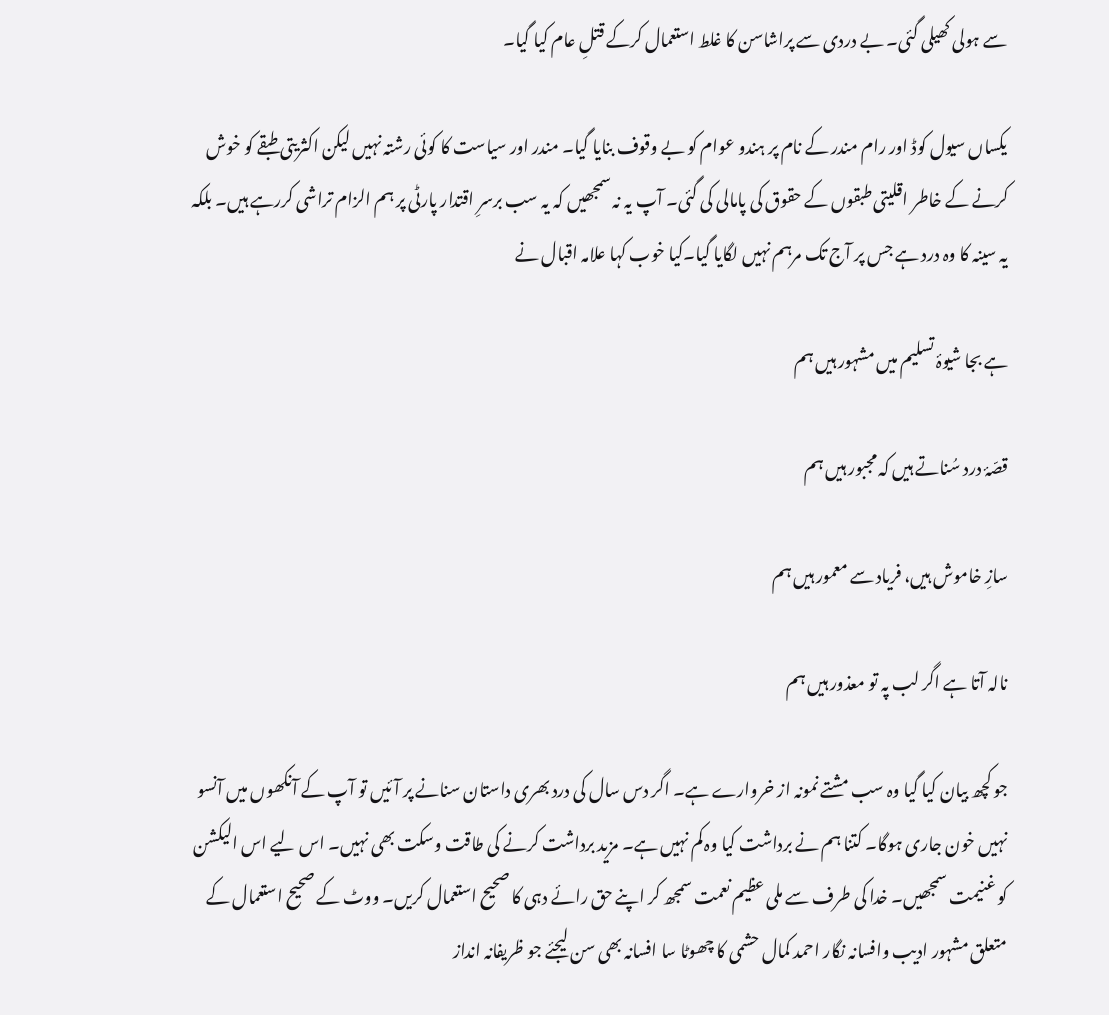سے ہولی کھیلی گئی۔ بے دردی سے پراشاسن کا غلط استعمال کرکے قتلِ عام کیا گیا۔

یکساں سیول کوڈ اور رام مندر کے نام پر ہندو عوام کو بے وقوف بنایا گیا۔ مندر اور سیاست کا کوئی رشتہ نہیں لیکن اکثریتی طبقے کو خوش کرنے کے خاطر اقلیتی طبقوں کے حقوق کی پامالی کی گئی۔ آپ یہ نہ سمجھیں کہ یہ سب برسرِ اقتدار پارٹی پر ہم الزام تراشی کررہے ہیں۔ بلکہ یہ سینہ کا وہ درد ہے جس پر آج تک مرہم نہیں لگایا گیا۔کیا خوب کہا علامہ اقبال نے

ہے بجا شیوۂ تسلیم میں مشہور ہیں ہم

قصّۂ درد سُناتے ہیں کہ مجبور ہیں ہم

سازِ خاموش ہیں، فریاد سے معمور ہیں ہم

نالہ آتا ہے اگر لب پہ تو معذور ہیں ہم

جو کچھ بیان کیا گیا وہ سب مشتے نمونہ از خروارے ہے۔ اگر دس سال کی درد بھری داستان سنانے پر آئیں تو آپ کے آنکھوں میں آنسو نہیں خون جاری ہوگا۔ کتنا ہم نے برداشت کیا وہ کم نہیں ہے۔ مزید برداشت کرنے کی طاقت وسکت بھی نہیں۔ اس لیے اس الیکشن کو غنیمت سمجھیں۔ خدا کی طرف سے ملی عظیم نعمت سمجھ کر اپنے حق رائے دہی کا صحیح استعمال کریں۔ ووٹ کے صحیح استعمال کے متعلق مشہور ادیب وافسانہ نگار احمد کمال حشمی کا چھوٹا سا افسانہ بھی سن لیجئے جو ظریفانہ انداز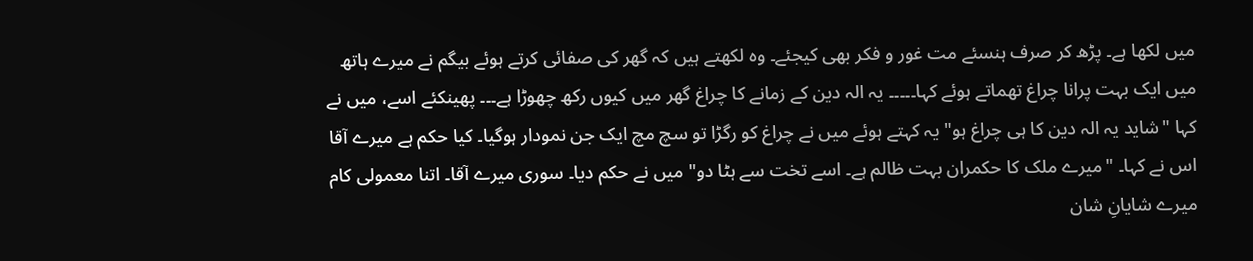میں لکھا ہے۔ پڑھ کر صرف ہنسئے مت غور و فکر بھی کیجئے۔ وہ لکھتے ہیں کہ گھر کی صفائی کرتے ہوئے بیگم نے میرے ہاتھ میں ایک بہت پرانا چراغ تھماتے ہوئے کہا۔۔۔۔۔ یہ الہ دین کے زمانے کا چراغ گھر میں کیوں رکھ چھوڑا ہے۔۔۔ پھینکئے اسے، میں نے کہا "شاید یہ الہ دین کا ہی چراغ ہو" یہ کہتے ہوئے میں نے چراغ کو رگڑا تو سچ مچ ایک جن نمودار ہوگیا۔ کیا حکم ہے میرے آقا اس نے کہا۔ "میرے ملک کا حکمران بہت ظالم ہے۔ اسے تخت سے ہٹا دو" میں نے حکم دیا۔ سوری میرے آقا۔ اتنا معمولی کام میرے شایانِ شان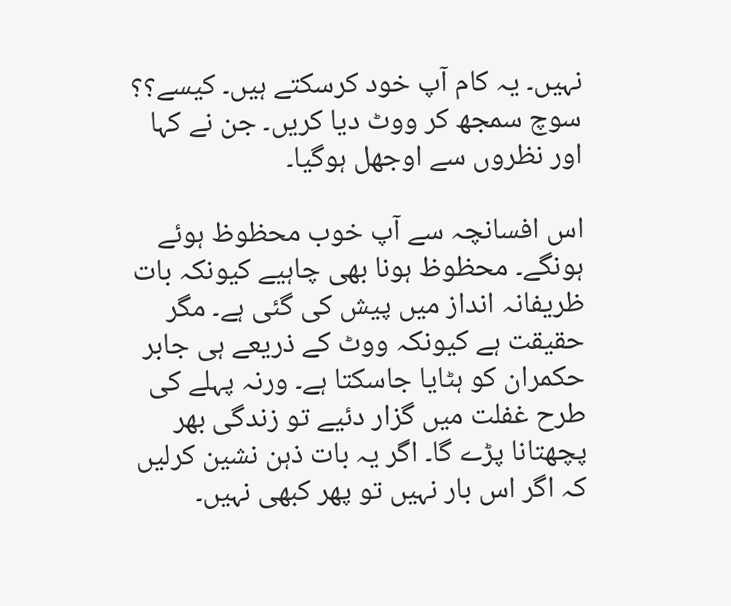نہیں۔ یہ کام آپ خود کرسکتے ہیں۔ کیسے؟؟ سوچ سمجھ کر ووٹ دیا کریں۔ جن نے کہا اور نظروں سے اوجھل ہوگیا۔

اس افسانچہ سے آپ خوب محظوظ ہوئے ہونگے۔ محظوظ ہونا بھی چاہیے کیونکہ بات ظریفانہ انداز میں پیش کی گئی ہے۔ مگر حقیقت ہے کیونکہ ووٹ کے ذریعے ہی جابر حکمران کو ہٹایا جاسکتا ہے۔ ورنہ پہلے کی طرح غفلت میں گزار دئیے تو زندگی بھر پچھتانا پڑے گا۔ اگر یہ بات ذہن نشین کرلیں کہ اگر اس بار نہیں تو پھر کبھی نہیں۔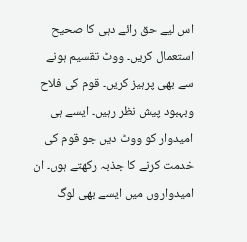اس لیے حق رائے دہی کا صحیح استعمال کریں۔ ووٹ تقسیم ہونے سے بھی پرہیز کریں۔ قوم کی فلاح وبہبود پیش نظر رہیں۔ ایسے ہی امیدوار کو ووٹ دیں جو قوم کی خدمت کرنے کا جذبہ رکھتے ہوں۔ ان امیدواروں میں ایسے بھی لوگ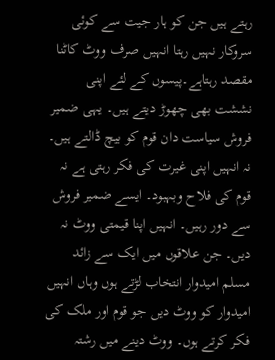رہتے ہیں جن کو ہار جیت سے کوئی سروکار نہیں رہتا انہیں صرف ووٹ کاٹنا مقصد رہتاہے۔پیسوں کے لئے اپنی نششت بھی چھوڑ دیتے ہیں۔ یہی ضمیر فروش سیاست دان قوم کو بیچ ڈالتے ہیں۔ نہ انہیں اپنی غیرت کی فکر رہتی ہے نہ قوم کی فلاح وبہبود۔ ایسے ضمیر فروش سے دور رہیں۔ انہیں اپنا قیمتی ووٹ نہ دیں۔ جن علاقوں میں ایک سے زائد مسلم امیدوار انتخاب لڑتے ہوں وہاں انہیں امیدوار کو ووٹ دیں جو قوم اور ملک کی فکر کرتے ہوں۔ ووٹ دینے میں رشتہ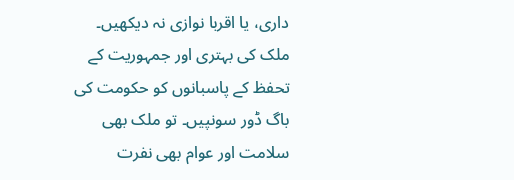داری، یا اقربا نوازی نہ دیکھیں۔ ملک کی بہتری اور جمہوریت کے تحفظ کے پاسبانوں کو حکومت کی باگ ڈور سونپیں۔ تو ملک بھی سلامت اور عوام بھی نفرت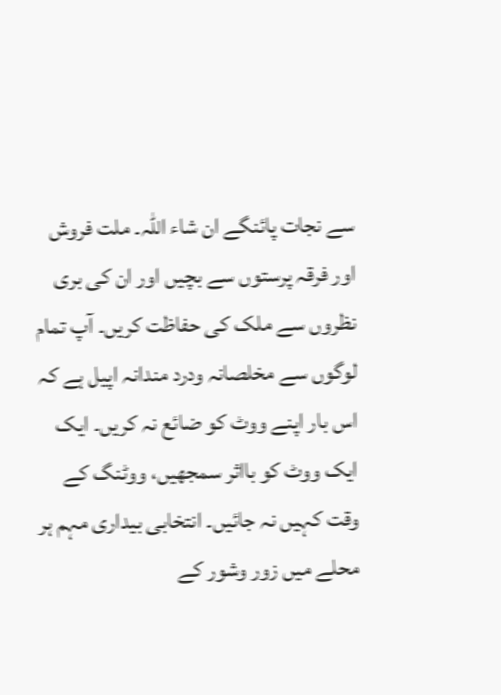سے نجات پائنگے ان شاء اللہ۔ ملت فروش اور فرقہ پرستوں سے بچیں اور ان کی بری نظروں سے ملک کی حفاظت کریں۔ آپ تمام لوگوں سے مخلصانہ ودرد مندانہ اپیل ہے کہ اس بار اپنے ووٹ کو ضائع نہ کریں۔ ایک ایک ووٹ کو بااثر سمجھیں، ووٹنگ کے وقت کہیں نہ جائیں۔ انتخابی بیداری مہم ہر محلے میں زور وشور کے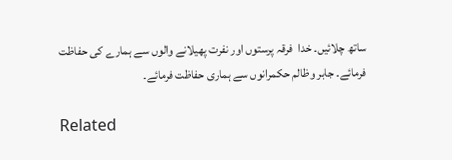ساتھ چلائیں۔ خدا  فرقہ پرستوں اور نفرت پھیلانے والوں سے ہمارے کی حفاظت فرمائے۔ جابر وظالم حکمرانوں سے ہماری حفاظت فرمائے۔

Related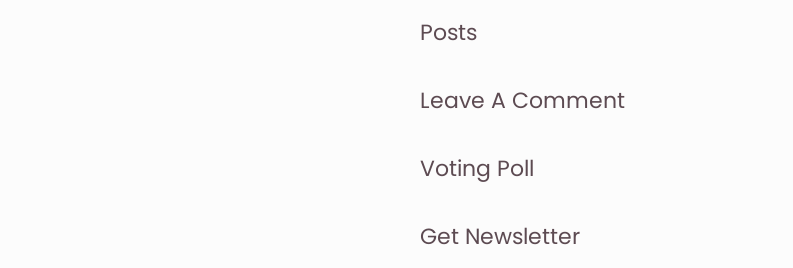Posts

Leave A Comment

Voting Poll

Get Newsletter